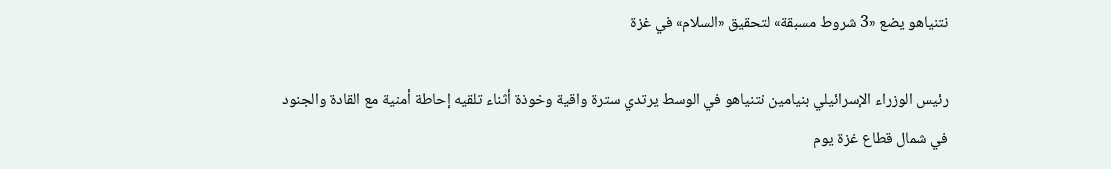نتنياهو يضع «3 شروط مسبقة» لتحقيق «السلام» في غزة

رئيس الوزراء الإسرائيلي بنيامين نتنياهو في الوسط يرتدي سترة واقية وخوذة أثناء تلقيه إحاطة أمنية مع القادة والجنود في شمال قطاع غزة يوم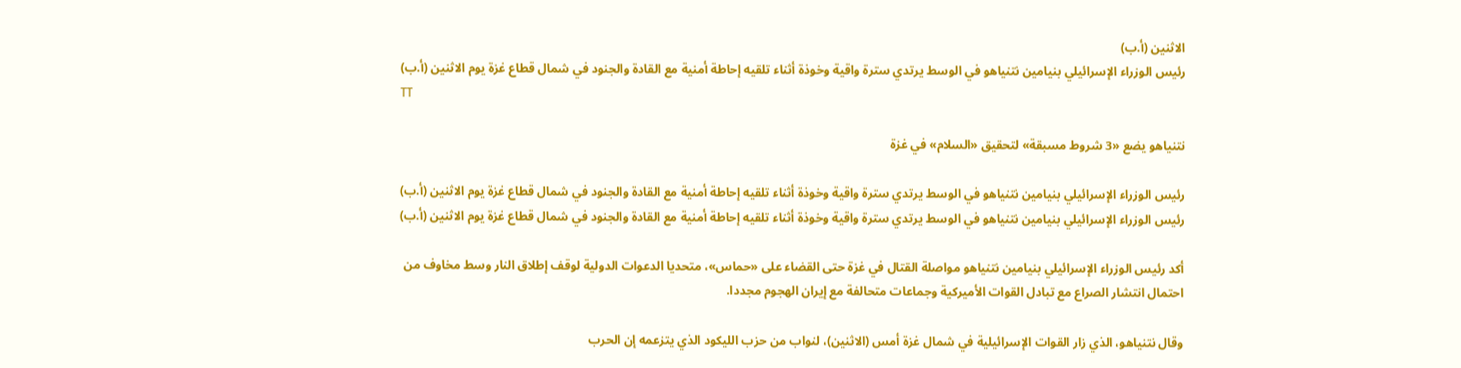الاثنين (أ.ب)
رئيس الوزراء الإسرائيلي بنيامين نتنياهو في الوسط يرتدي سترة واقية وخوذة أثناء تلقيه إحاطة أمنية مع القادة والجنود في شمال قطاع غزة يوم الاثنين (أ.ب)
TT

نتنياهو يضع «3 شروط مسبقة» لتحقيق «السلام» في غزة

رئيس الوزراء الإسرائيلي بنيامين نتنياهو في الوسط يرتدي سترة واقية وخوذة أثناء تلقيه إحاطة أمنية مع القادة والجنود في شمال قطاع غزة يوم الاثنين (أ.ب)
رئيس الوزراء الإسرائيلي بنيامين نتنياهو في الوسط يرتدي سترة واقية وخوذة أثناء تلقيه إحاطة أمنية مع القادة والجنود في شمال قطاع غزة يوم الاثنين (أ.ب)

أكد رئيس الوزراء الإسرائيلي بنيامين نتنياهو مواصلة القتال في غزة حتى القضاء على «حماس»، متحديا الدعوات الدولية لوقف إطلاق النار وسط مخاوف من احتمال انتشار الصراع مع تبادل القوات الأميركية وجماعات متحالفة مع إيران الهجوم مجددا.

وقال نتنياهو، الذي زار القوات الإسرائيلية في شمال غزة أمس (الاثنين)، لنواب من حزب الليكود الذي يتزعمه إن الحرب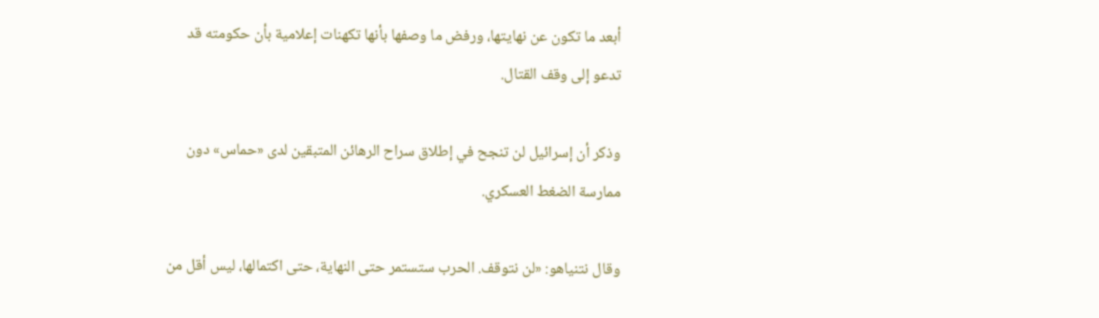أبعد ما تكون عن نهايتها، ورفض ما وصفها بأنها تكهنات إعلامية بأن حكومته قد تدعو إلى وقف القتال.

وذكر أن إسرائيل لن تنجح في إطلاق سراح الرهائن المتبقين لدى «حماس» دون ممارسة الضغط العسكري.

وقال نتنياهو: «لن نتوقف. الحرب ستستمر حتى النهاية، حتى اكتمالها، ليس أقل من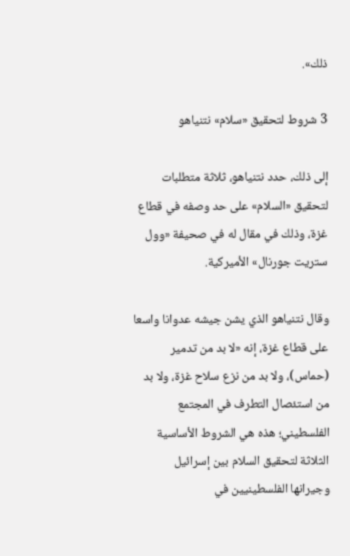ذلك».

3 شروط لتحقيق «سلام» نتنياهو

إلى ذلك، حدد نتنياهو، ثلاثة متطلبات لتحقيق «السلام» على حد وصفه في قطاع غزة، وذلك في مقال له في صحيفة «وول ستريت جورنال» الأميركية.

وقال نتنياهو الذي يشن جيشه عدوانا واسعا على قطاع غزة، إنه «لا بد من تدمير (حماس)، ولا بد من نزع سلاح غزة، ولا بد من استئصال التطرف في المجتمع الفلسطيني؛ هذه هي الشروط الأساسية الثلاثة لتحقيق السلام بين إسرائيل وجيرانها الفلسطينيين في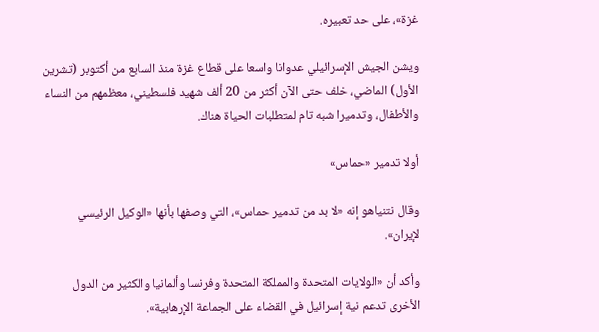غزة»، على حد تعبيره.

ويشن الجيش الإسرائيلي عدوانا واسعا على قطاع غزة منذ السابع من أكتوبر (تشرين الأول) الماضي، خلف حتى الآن أكثر من 20 ألف شهيد فلسطيني، معظمهم من النساء والأطفال، وتدميرا شبه تام لمتطلبات الحياة هناك.

أولا تدمير «حماس»

وقال نتنياهو إنه «لا بد من تدمير حماس»، التي وصفها بأنها «الوكيل الرئيسي لإيران».

وأكد أن «الولايات المتحدة والمملكة المتحدة وفرنسا وألمانيا والكثير من الدول الأخرى تدعم نية إسرائيل في القضاء على الجماعة الإرهابية».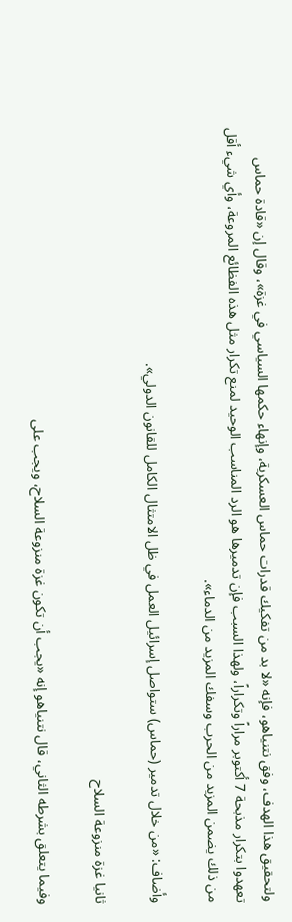ولتحقيق هذا الهدف، وفق نتنياهو، فإنه «لا بد من تفكيك قدرات حماس العسكرية، وإنهاء حكمها السياسي في غزة»، وقال إن «قادة حماس تعهدوا بتكرار مذبحة 7 أكتوبر مراراً وتكراراً، ولهذا السبب فإن تدميرها هو الرد المناسب الوحيد لمنع تكرار مثل هذه الفظائع المروعة، وأي شيء أقل من ذلك يضمن المزيد من الحرب وسفك المزيد من الدماء».

وأضاف: «من خلال تدمير (حماس) ستواصل إسرائيل العمل في ظل الامتثال الكامل للقانون الدولي».

ثانيا غزة منزوعة السلاح

وفيما يتعلق بشرطه الثاني، قال نتنياهو إنه «يجب أن تكون غزة منزوعة السلاح، ويجب على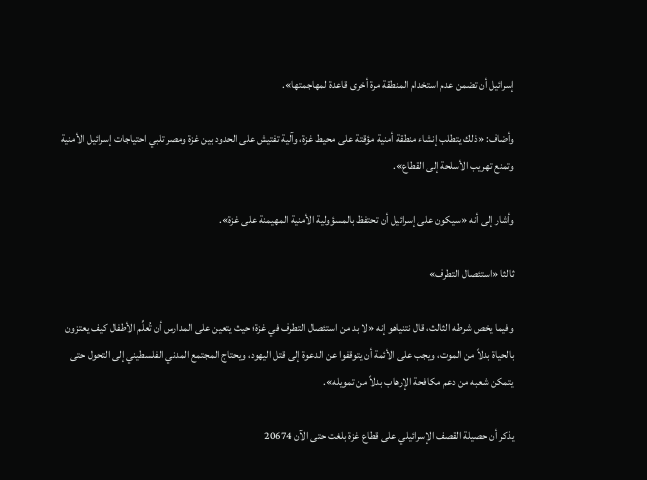إسرائيل أن تضمن عدم استخدام المنطقة مرة أخرى قاعدة لمهاجمتها».

وأضاف: «ذلك يتطلب إنشاء منطقة أمنية مؤقتة على محيط غزة، وآلية تفتيش على الحدود بين غزة ومصر تلبي احتياجات إسرائيل الأمنية وتمنع تهريب الأسلحة إلى القطاع».

وأشار إلى أنه «سيكون على إسرائيل أن تحتفظ بالمسؤولية الأمنية المهيمنة على غزة».

ثالثا «استئصال التطرف»

وفيما يخص شرطه الثالث، قال نتنياهو إنه «لا بد من استئصال التطرف في غزة؛ حيث يتعين على المدارس أن تُعلِّم الأطفال كيف يعتزون بالحياة بدلاً من الموت، ويجب على الأئمة أن يتوقفوا عن الدعوة إلى قتل اليهود، ويحتاج المجتمع المدني الفلسطيني إلى التحول حتى يتمكن شعبه من دعم مكافحة الإرهاب بدلاً من تمويله».

يذكر أن حصيلة القصف الإسرائيلي على قطاع غزة بلغت حتى الآن 20674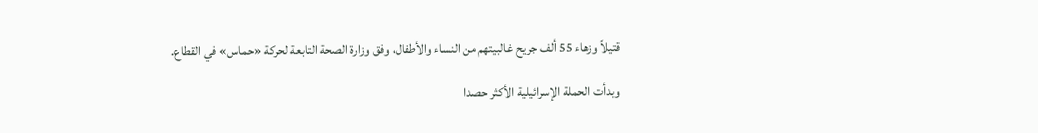قتيلاً وزهاء 55 ألف جريح غالبيتهم من النساء والأطفال، وفق وزارة الصحة التابعة لحركة «حماس» في القطاع.

وبدأت الحملة الإسرائيلية الأكثر حصدا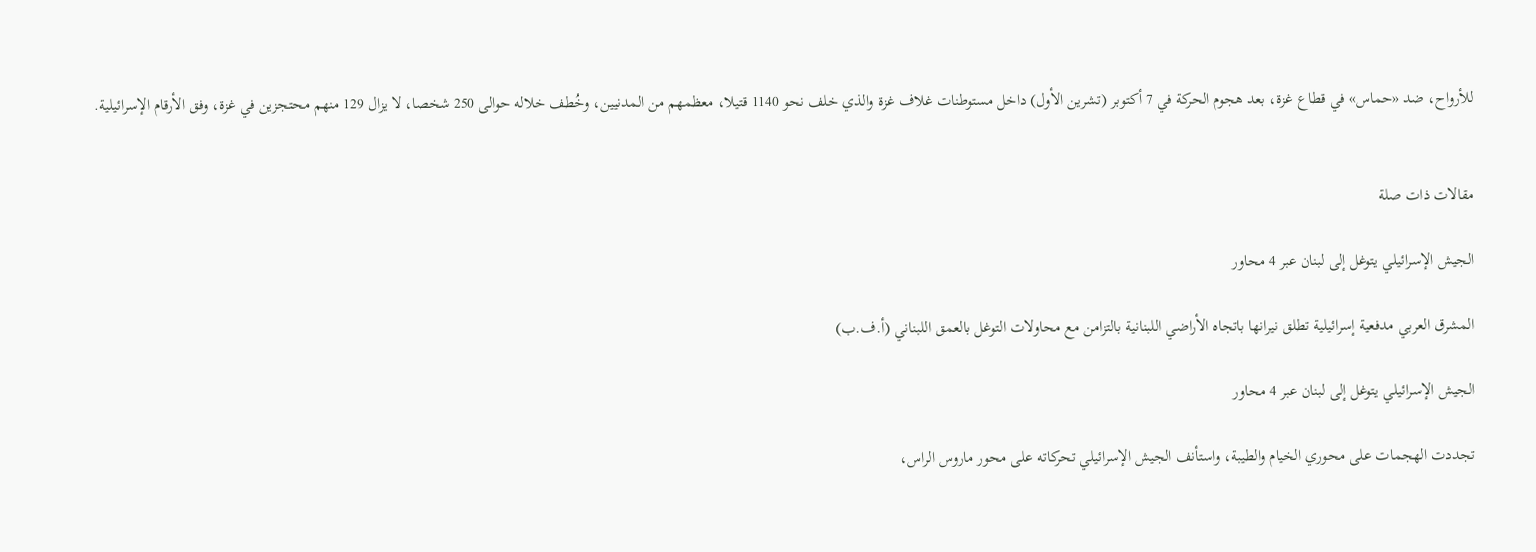للأرواح، ضد «حماس» في قطاع غزة، بعد هجوم الحركة في 7 أكتوبر (تشرين الأول) داخل مستوطنات غلاف غزة والذي خلف نحو 1140 قتيلا، معظمهم من المدنيين، وخُطف خلاله حوالى 250 شخصا، لا يزال 129 منهم محتجزين في غزة، وفق الأرقام الإسرائيلية.


مقالات ذات صلة

الجيش الإسرائيلي يتوغل إلى لبنان عبر 4 محاور

المشرق العربي مدفعية إسرائيلية تطلق نيرانها باتجاه الأراضي اللبنانية بالتزامن مع محاولات التوغل بالعمق اللبناني (أ.ف.ب)

الجيش الإسرائيلي يتوغل إلى لبنان عبر 4 محاور

تجددت الهجمات على محوري الخيام والطيبة، واستأنف الجيش الإسرائيلي تحركاته على محور ماروس الراس،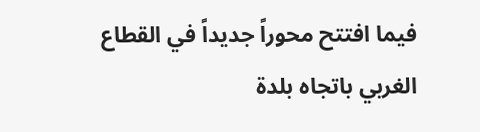فيما افتتح محوراً جديداً في القطاع الغربي باتجاه بلدة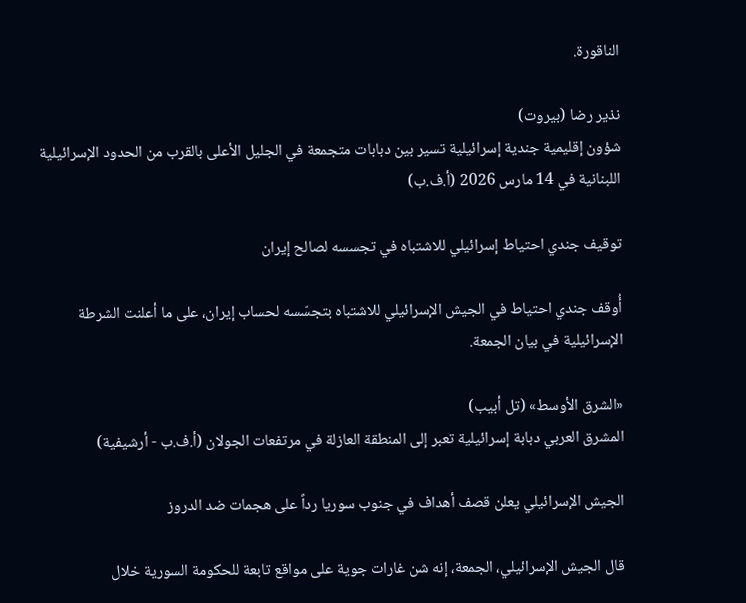الناقورة.

نذير رضا (بيروت)
شؤون إقليمية جندية إسرائيلية تسير بين دبابات متجمعة في الجليل الأعلى بالقرب من الحدود الإسرائيلية اللبنانية في 14 مارس 2026 (أ.ف.ب)

توقيف جندي احتياط إسرائيلي للاشتباه في تجسسه لصالح إيران

أُوقف جندي احتياط في الجيش الإسرائيلي للاشتباه بتجسّسه لحساب إيران، على ما أعلنت الشرطة الإسرائيلية في بيان الجمعة.

«الشرق الأوسط» (تل أبيب)
المشرق العربي دبابة إسرائيلية تعبر إلى المنطقة العازلة في مرتفعات الجولان (أ.ف.ب - أرشيفية)

الجيش الإسرائيلي يعلن قصف أهداف في جنوب سوريا رداً على هجمات ضد الدروز

قال الجيش الإسرائيلي، الجمعة، إنه شن غارات جوية على مواقع تابعة للحكومة السورية خلال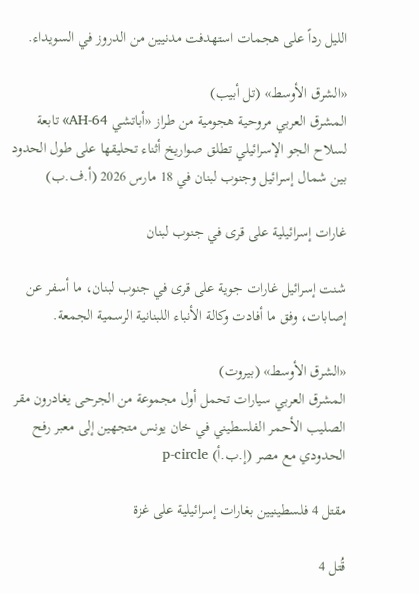الليل رداً على هجمات استهدفت مدنيين من الدروز في السويداء.

«الشرق الأوسط» (تل أبيب)
المشرق العربي مروحية هجومية من طراز «أباتشي AH-64» تابعة لسلاح الجو الإسرائيلي تطلق صواريخ أثناء تحليقها على طول الحدود بين شمال إسرائيل وجنوب لبنان في 18 مارس 2026 (أ.ف.ب)

غارات إسرائيلية على قرى في جنوب لبنان

شنت إسرائيل غارات جوية على قرى في جنوب لبنان، ما أسفر عن إصابات، وفق ما أفادت وكالة الأنباء اللبنانية الرسمية الجمعة.

«الشرق الأوسط» (بيروت)
المشرق العربي سيارات تحمل أول مجموعة من الجرحى يغادرون مقر الصليب الأحمر الفلسطيني في خان يونس متجهين إلى معبر رفح الحدودي مع مصر (إ.ب.أ) p-circle

مقتل 4 فلسطينيين بغارات إسرائيلية على غزة

قُتل 4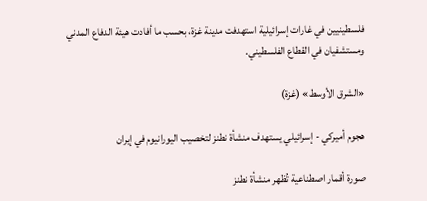فلسطينيين في غارات إسرائيلية استهدفت مدينة غزة، بحسب ما أفادت هيئة الدفاع المدني ومستشفيان في القطاع الفلسطيني.

«الشرق الأوسط» (غزة)

هجوم أميركي - إسرائيلي يستهدف منشأة نطنز لتخصيب اليورانيوم في إيران

صورة أقمار اصطناعية تُظهر منشأة نطنز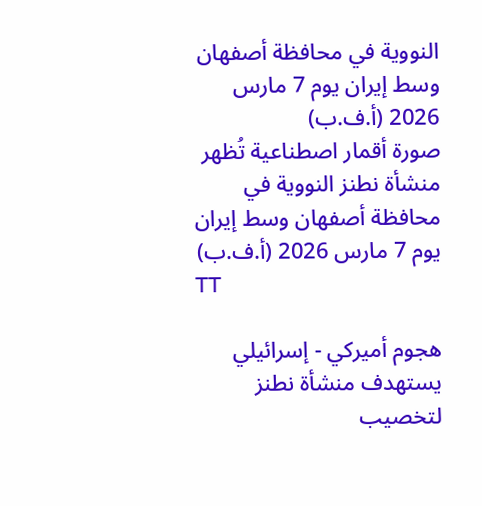النووية في محافظة أصفهان وسط إيران يوم 7 مارس 2026 (أ.ف.ب)
صورة أقمار اصطناعية تُظهر منشأة نطنز النووية في محافظة أصفهان وسط إيران يوم 7 مارس 2026 (أ.ف.ب)
TT

هجوم أميركي - إسرائيلي يستهدف منشأة نطنز لتخصيب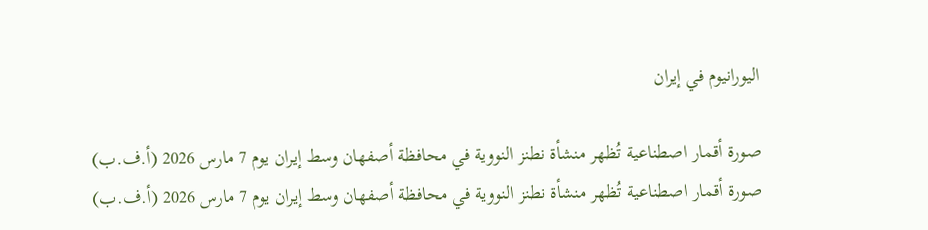اليورانيوم في إيران

صورة أقمار اصطناعية تُظهر منشأة نطنز النووية في محافظة أصفهان وسط إيران يوم 7 مارس 2026 (أ.ف.ب)
صورة أقمار اصطناعية تُظهر منشأة نطنز النووية في محافظة أصفهان وسط إيران يوم 7 مارس 2026 (أ.ف.ب)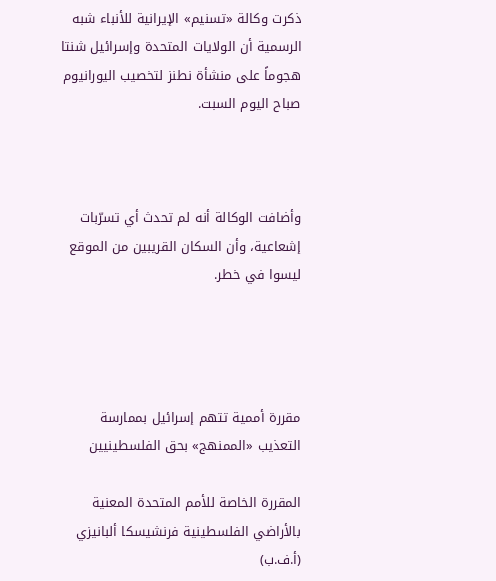ذكرت وكالة «تسنيم» الإيرانية للأنباء شبه الرسمية أن ‌الولايات المتحدة وإسرائيل شنتا هجوماً على منشأة نطنز لتخصيب اليورانيوم صباح ‌اليوم ‌السبت.



وأضافت الوكالة ‌أنه ‌لم تحدث ‌أي تسرّبات إشعاعية، وأن السكان القريبين من الموقع ليسوا في خطر.




مقررة أممية تتهم إسرائيل بممارسة التعذيب «الممنهج» بحق الفلسطينيين

المقررة الخاصة للأمم المتحدة المعنية بالأراضي الفلسطينية فرنشيسكا ألبانيزي (أ.ف.ب)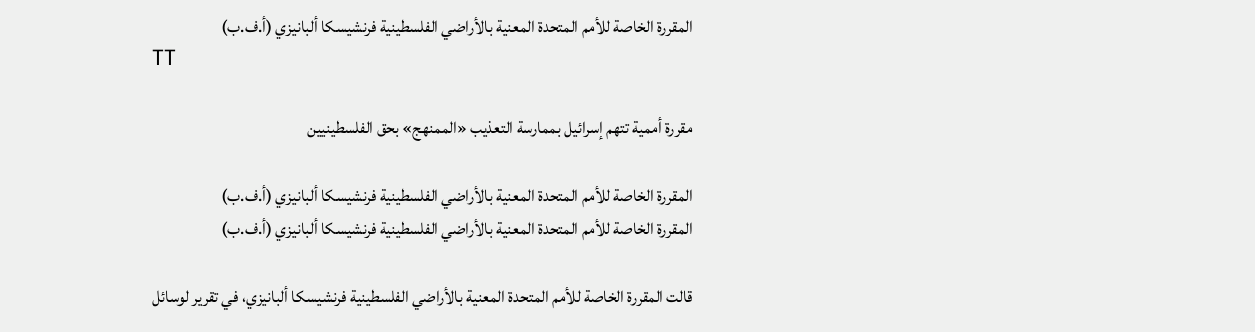المقررة الخاصة للأمم المتحدة المعنية بالأراضي الفلسطينية فرنشيسكا ألبانيزي (أ.ف.ب)
TT

مقررة أممية تتهم إسرائيل بممارسة التعذيب «الممنهج» بحق الفلسطينيين

المقررة الخاصة للأمم المتحدة المعنية بالأراضي الفلسطينية فرنشيسكا ألبانيزي (أ.ف.ب)
المقررة الخاصة للأمم المتحدة المعنية بالأراضي الفلسطينية فرنشيسكا ألبانيزي (أ.ف.ب)

قالت المقررة الخاصة للأمم المتحدة المعنية بالأراضي الفلسطينية فرنشيسكا ألبانيزي، في تقرير لوسائل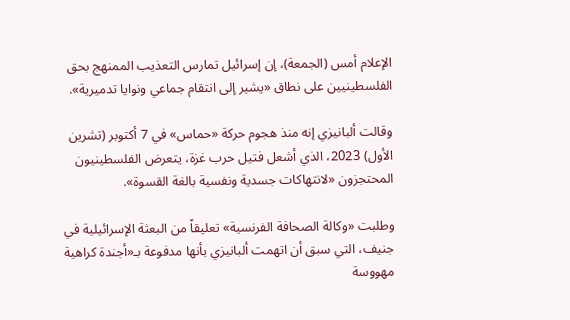الإعلام أمس (الجمعة)، إن إسرائيل تمارس التعذيب الممنهج بحق الفلسطينيين على نطاق «يشير إلى انتقام جماعي ونوايا تدميرية».

وقالت ألبانيزي إنه منذ هجوم حركة «حماس» في 7 أكتوبر (تشرين الأول) 2023، الذي أشعل فتيل حرب غزة، يتعرض الفلسطينيون المحتجزون «لانتهاكات جسدية ونفسية بالغة القسوة».

وطلبت «وكالة الصحافة الفرنسية» تعليقاً من البعثة الإسرائيلية في جنيف، التي سبق أن اتهمت ألبانيزي بأنها مدفوعة بـ«أجندة كراهية مهووسة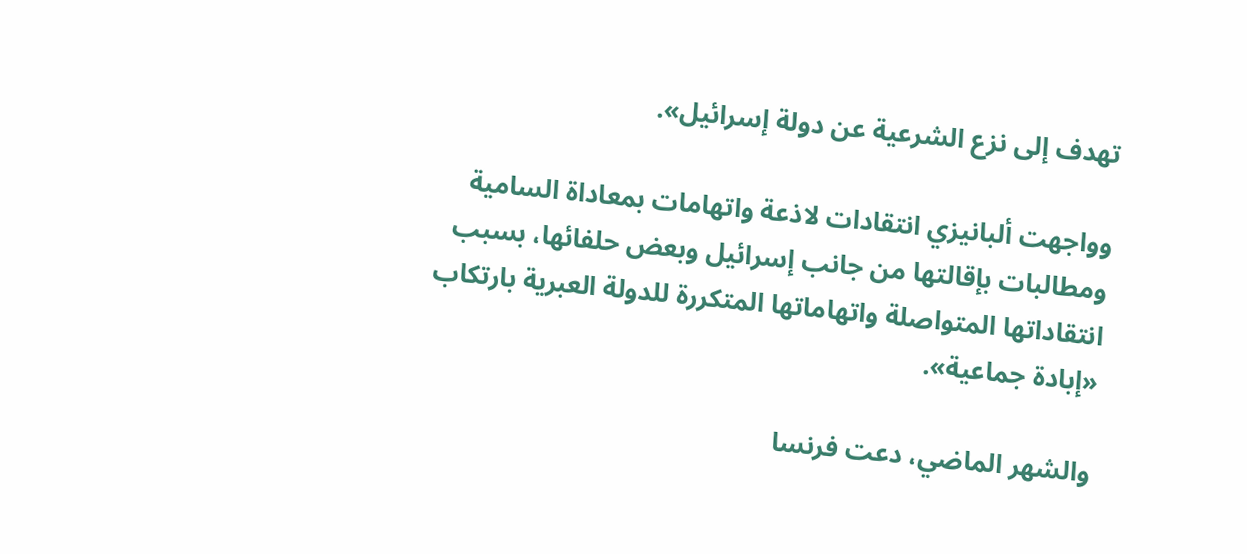تهدف إلى نزع الشرعية عن دولة إسرائيل».

وواجهت ألبانيزي انتقادات لاذعة واتهامات بمعاداة السامية ومطالبات بإقالتها من جانب إسرائيل وبعض حلفائها، بسبب انتقاداتها المتواصلة واتهاماتها المتكررة للدولة العبرية بارتكاب «إبادة جماعية».

والشهر الماضي، دعت فرنسا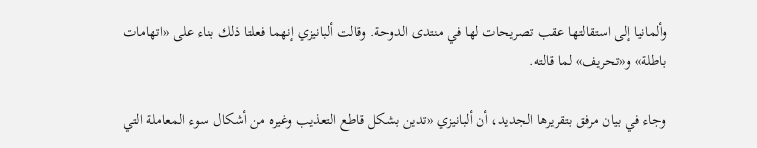وألمانيا إلى استقالتها عقب تصريحات لها في منتدى الدوحة. وقالت ألبانيزي إنهما فعلتا ذلك بناء على «اتهامات باطلة» و«تحريف» لما قالته.

وجاء في بيان مرفق بتقريرها الجديد، أن ألبانيزي «تدين بشكل قاطع التعذيب وغيره من أشكال سوء المعاملة التي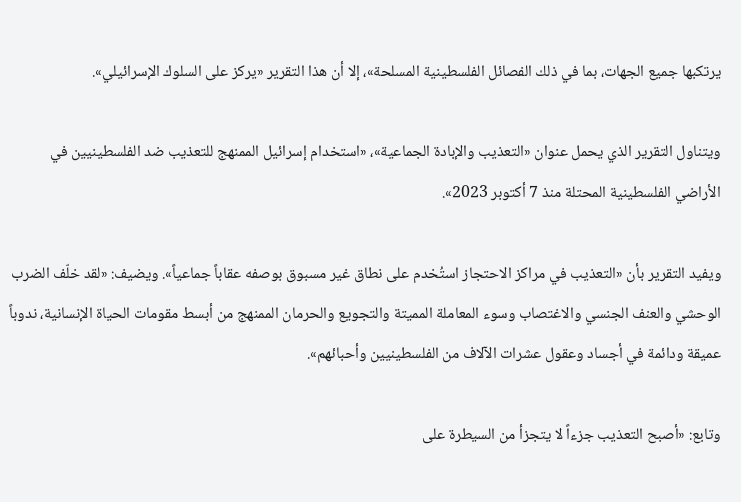يرتكبها جميع الجهات، بما في ذلك الفصائل الفلسطينية المسلحة»، إلا أن هذا التقرير «يركز على السلوك الإسرائيلي».

ويتناول التقرير الذي يحمل عنوان «التعذيب والإبادة الجماعية»، «استخدام إسرائيل الممنهج للتعذيب ضد الفلسطينيين في الأراضي الفلسطينية المحتلة منذ 7 أكتوبر 2023».

ويفيد التقرير بأن «التعذيب في مراكز الاحتجاز استُخدم على نطاق غير مسبوق بوصفه عقاباً جماعياً». ويضيف: «لقد خلّف الضرب الوحشي والعنف الجنسي والاغتصاب وسوء المعاملة المميتة والتجويع والحرمان الممنهج من أبسط مقومات الحياة الإنسانية، ندوباً عميقة ودائمة في أجساد وعقول عشرات الآلاف من الفلسطينيين وأحبائهم».

وتابع: «أصبح التعذيب جزءاً لا يتجزأ من السيطرة على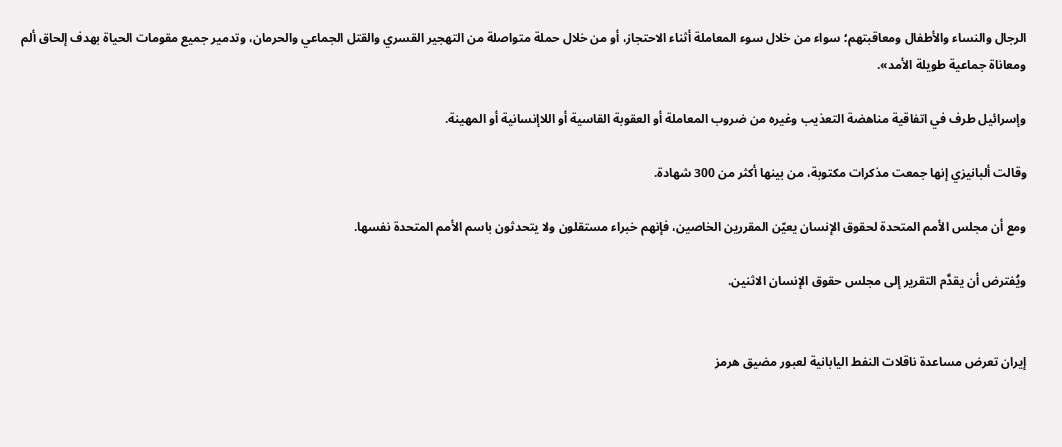الرجال والنساء والأطفال ومعاقبتهم؛ سواء من خلال سوء المعاملة أثناء الاحتجاز، أو من خلال حملة متواصلة من التهجير القسري والقتل الجماعي والحرمان، وتدمير جميع مقومات الحياة بهدف إلحاق ألم ومعاناة جماعية طويلة الأمد».

وإسرائيل طرف في اتفاقية مناهضة التعذيب وغيره من ضروب المعاملة أو العقوبة القاسية أو اللاإنسانية أو المهينة.

وقالت ألبانيزي إنها جمعت مذكرات مكتوبة، من بينها أكثر من 300 شهادة.

ومع أن مجلس الأمم المتحدة لحقوق الإنسان يعيّن المقررين الخاصين، فإنهم خبراء مستقلون ولا يتحدثون باسم الأمم المتحدة نفسها.

ويُفترض أن يقدَّم التقرير إلى مجلس حقوق الإنسان الاثنين.


إيران تعرض مساعدة ناقلات النفط اليابانية لعبور مضيق هرمز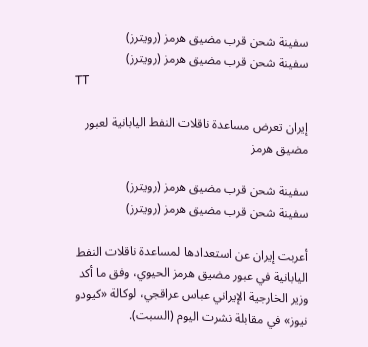سفينة شحن قرب مضيق هرمز (رويترز)
سفينة شحن قرب مضيق هرمز (رويترز)
TT

إيران تعرض مساعدة ناقلات النفط اليابانية لعبور مضيق هرمز

سفينة شحن قرب مضيق هرمز (رويترز)
سفينة شحن قرب مضيق هرمز (رويترز)

أعربت إيران عن استعدادها لمساعدة ناقلات النفط اليابانية في عبور مضيق هرمز الحيوي، وفق ما أكد وزير الخارجية الإيراني عباس عراقجي، لوكالة «كيودو نيوز» في مقابلة نشرت اليوم (السبت).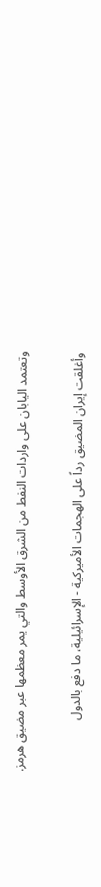وتعتمد اليابان على واردات النفط من الشرق الأوسط والتي يمر معظمها عبر مضيق هرمز.

وأغلقت إيران المضيق رداً على الهجمات الأميركية - الإسرائيلية، ما دفع بالدول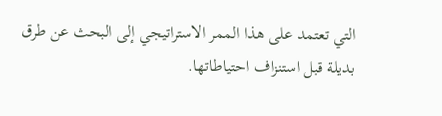التي تعتمد على هذا الممر الاستراتيجي إلى البحث عن طرق بديلة قبل استنزاف احتياطاتها.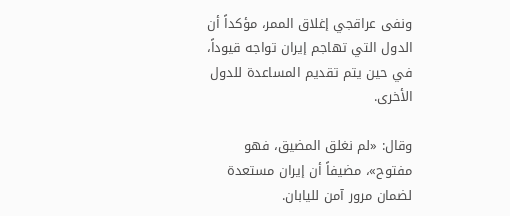ونفى عراقجي إغلاق الممر، مؤكداً أن الدول التي تهاجم إيران تواجه قيوداً، في حين يتم تقديم المساعدة للدول الأخرى.

وقال: «لم نغلق المضيق، فهو مفتوح»، مضيفاً أن إيران مستعدة لضمان مرور آمن لليابان.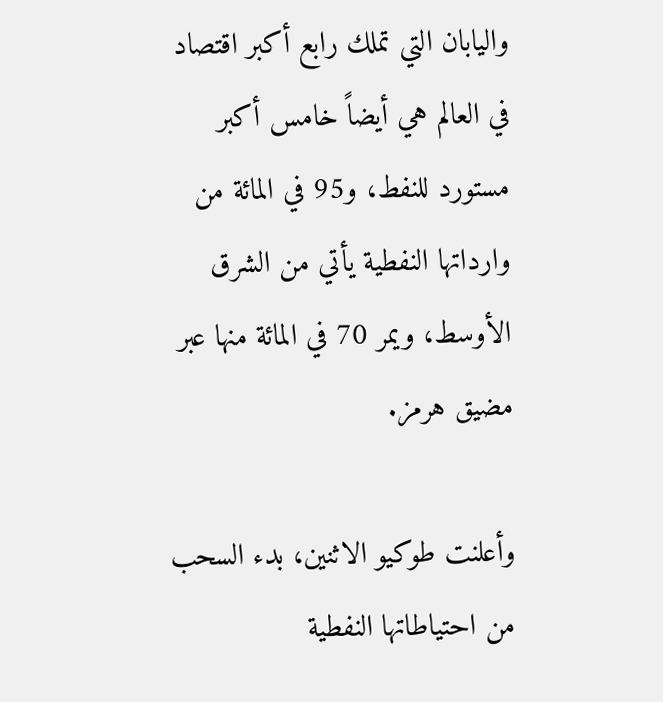واليابان التي تملك رابع أكبر اقتصاد في العالم هي أيضاً خامس أكبر مستورد للنفط، و95 في المائة من وارداتها النفطية يأتي من الشرق الأوسط، ويمر 70 في المائة منها عبر مضيق هرمز.

وأعلنت طوكيو الاثنين، بدء السحب من احتياطاتها النفطية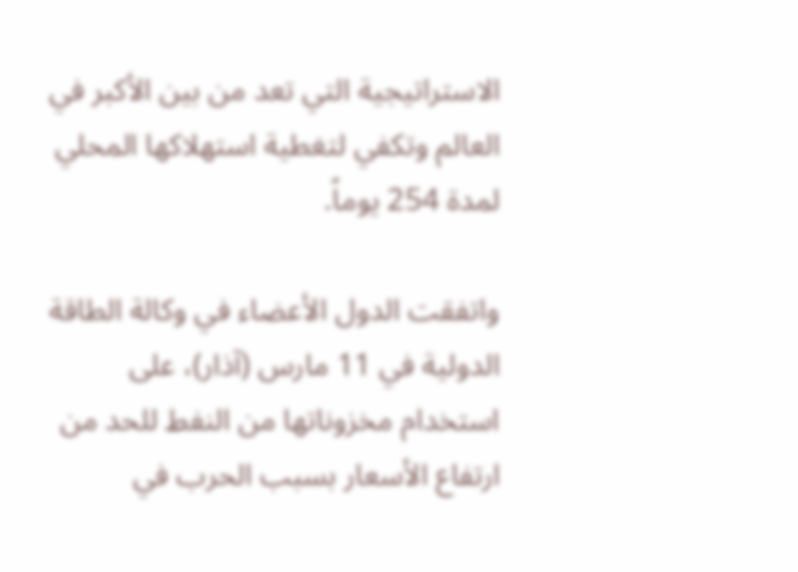الاستراتيجية التي تعد من بين الأكبر في العالم وتكفي لتغطية استهلاكها المحلي لمدة 254 يوماً.

واتفقت الدول الأعضاء في وكالة الطاقة الدولية في 11 مارس (آذار)، على استخدام مخزوناتها من النفط للحد من ارتفاع الأسعار بسبب الحرب في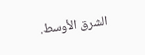الشرق الأوسط.